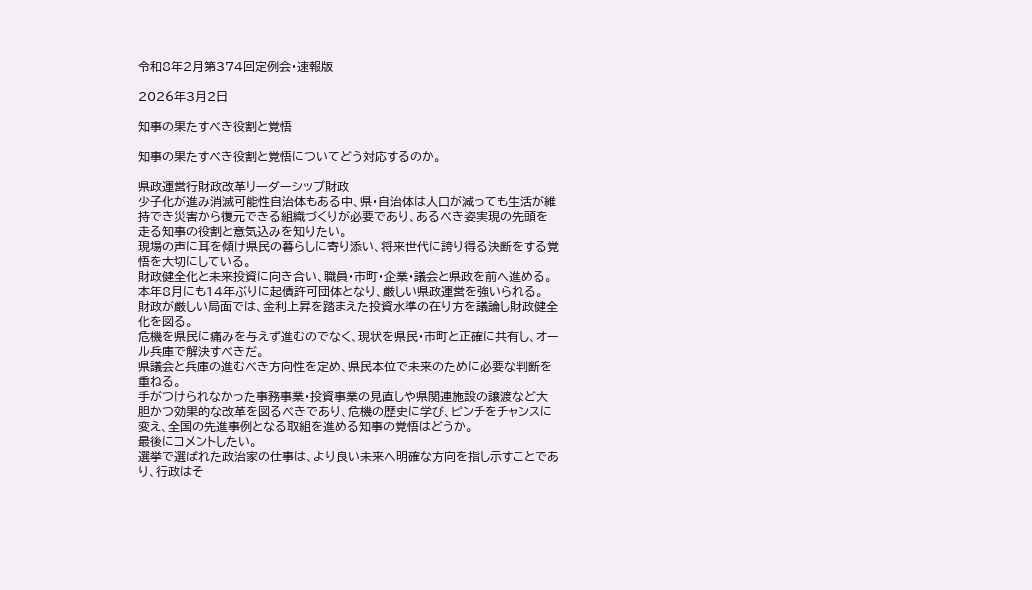令和8年2月第374回定例会・速報版

2026年3月2日

知事の果たすべき役割と覚悟

知事の果たすべき役割と覚悟についてどう対応するのか。

県政運営行財政改革リーダーシップ財政
少子化が進み消滅可能性自治体もある中、県・自治体は人口が減っても生活が維持でき災害から復元できる組織づくりが必要であり、あるべき姿実現の先頭を走る知事の役割と意気込みを知りたい。
現場の声に耳を傾け県民の暮らしに寄り添い、将来世代に誇り得る決断をする覚悟を大切にしている。
財政健全化と未来投資に向き合い、職員・市町・企業・議会と県政を前へ進める。
本年8月にも14年ぶりに起債許可団体となり、厳しい県政運営を強いられる。
財政が厳しい局面では、金利上昇を踏まえた投資水準の在り方を議論し財政健全化を図る。
危機を県民に痛みを与えず進むのでなく、現状を県民・市町と正確に共有し、オール兵庫で解決すべきだ。
県議会と兵庫の進むべき方向性を定め、県民本位で未来のために必要な判断を重ねる。
手がつけられなかった事務事業・投資事業の見直しや県関連施設の譲渡など大胆かつ効果的な改革を図るべきであり、危機の歴史に学び、ピンチをチャンスに変え、全国の先進事例となる取組を進める知事の覚悟はどうか。
最後にコメントしたい。
選挙で選ばれた政治家の仕事は、より良い未来へ明確な方向を指し示すことであり、行政はそ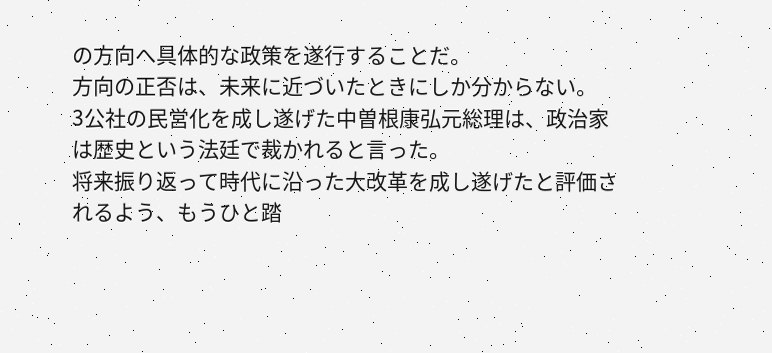の方向へ具体的な政策を遂行することだ。
方向の正否は、未来に近づいたときにしか分からない。
3公社の民営化を成し遂げた中曽根康弘元総理は、政治家は歴史という法廷で裁かれると言った。
将来振り返って時代に沿った大改革を成し遂げたと評価されるよう、もうひと踏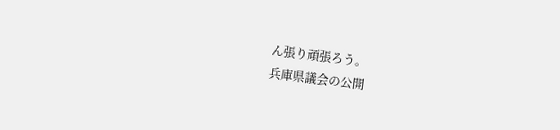ん張り頑張ろう。
兵庫県議会の公開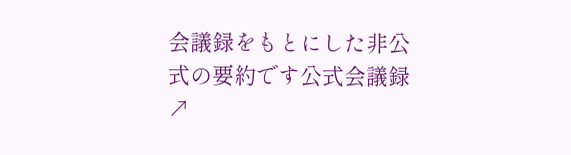会議録をもとにした非公式の要約です公式会議録 ↗